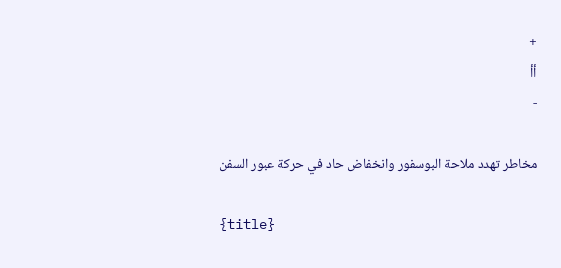+
أأ
-

مخاطر تهدد ملاحة البوسفور وانخفاض حاد في حركة عبور السفن

{title}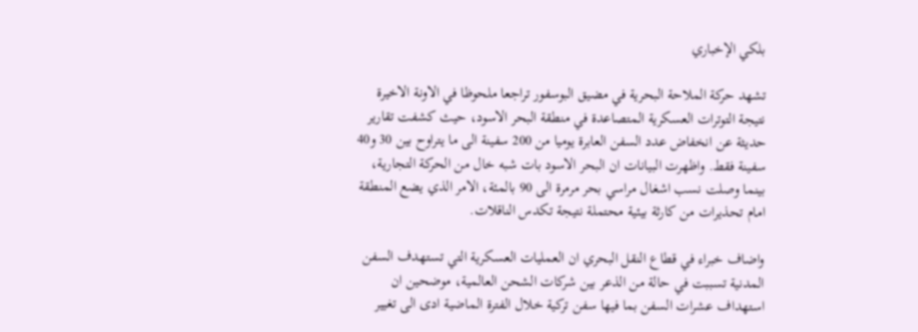بلكي الإخباري

تشهد حركة الملاحة البحرية في مضيق البوسفور تراجعا ملحوظا في الاونة الاخيرة نتيجة التوترات العسكرية المتصاعدة في منطقة البحر الاسود، حيث كشفت تقارير حديثة عن انخفاض عدد السفن العابرة يوميا من 200 سفينة الى ما يتراوح بين 30 و40 سفينة فقط. واظهرت البيانات ان البحر الاسود بات شبه خال من الحركة التجارية، بينما وصلت نسب اشغال مراسي بحر مرمرة الى 90 بالمئة، الامر الذي يضع المنطقة امام تحذيرات من كارثة بيئية محتملة نتيجة تكدس الناقلات.

واضاف خبراء في قطاع النقل البحري ان العمليات العسكرية التي تستهدف السفن المدنية تسببت في حالة من الذعر بين شركات الشحن العالمية، موضحين ان استهداف عشرات السفن بما فيها سفن تركية خلال الفترة الماضية ادى الى تغيير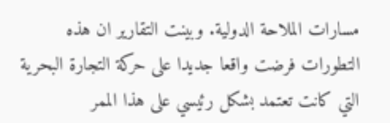مسارات الملاحة الدولية. وبينت التقارير ان هذه التطورات فرضت واقعا جديدا على حركة التجارة البحرية التي كانت تعتمد بشكل رئيسي على هذا الممر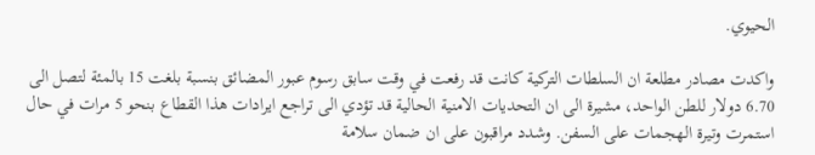الحيوي.

واكدت مصادر مطلعة ان السلطات التركية كانت قد رفعت في وقت سابق رسوم عبور المضائق بنسبة بلغت 15 بالمئة لتصل الى 6.70 دولار للطن الواحد، مشيرة الى ان التحديات الامنية الحالية قد تؤدي الى تراجع ايرادات هذا القطاع بنحو 5 مرات في حال استمرت وتيرة الهجمات على السفن. وشدد مراقبون على ان ضمان سلامة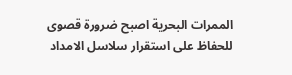الممرات البحرية اصبح ضرورة قصوى للحفاظ على استقرار سلاسل الامداد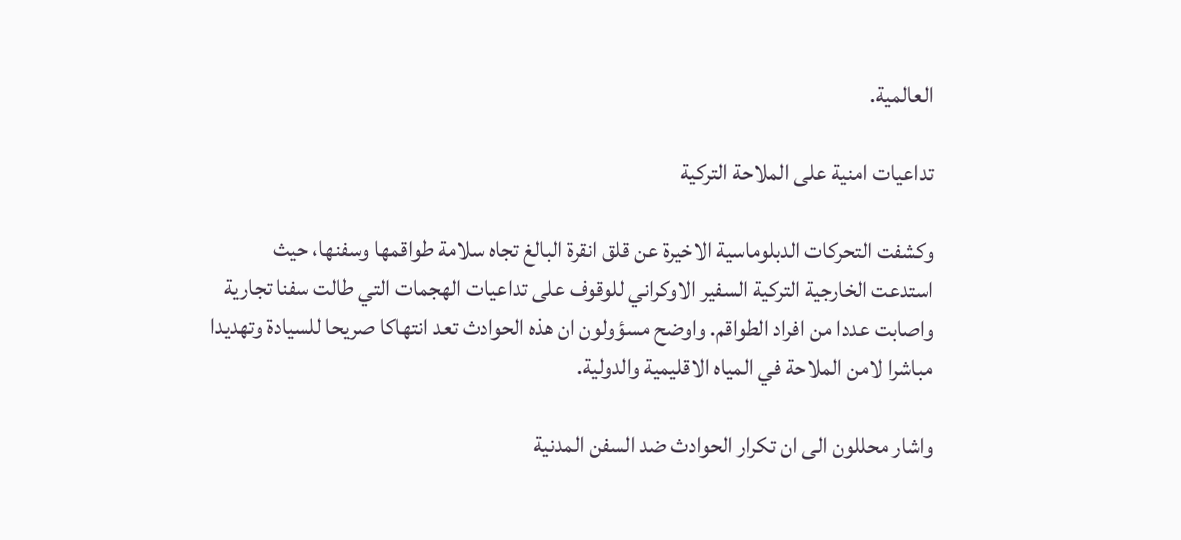العالمية.

تداعيات امنية على الملاحة التركية

وكشفت التحركات الدبلوماسية الاخيرة عن قلق انقرة البالغ تجاه سلامة طواقمها وسفنها، حيث استدعت الخارجية التركية السفير الاوكراني للوقوف على تداعيات الهجمات التي طالت سفنا تجارية واصابت عددا من افراد الطواقم. واوضح مسؤولون ان هذه الحوادث تعد انتهاكا صريحا للسيادة وتهديدا مباشرا لامن الملاحة في المياه الاقليمية والدولية.

واشار محللون الى ان تكرار الحوادث ضد السفن المدنية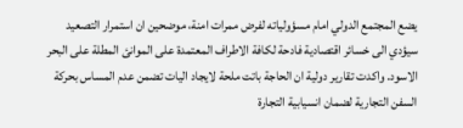يضع المجتمع الدولي امام مسؤولياته لفرض ممرات امنة، موضحين ان استمرار التصعيد سيؤدي الى خسائر اقتصادية فادحة لكافة الاطراف المعتمدة على الموانئ المطلة على البحر الاسود. واكدت تقارير دولية ان الحاجة باتت ملحة لايجاد اليات تضمن عدم المساس بحركة السفن التجارية لضمان انسيابية التجارة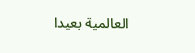العالمية بعيدا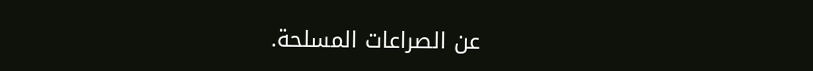عن الصراعات المسلحة.